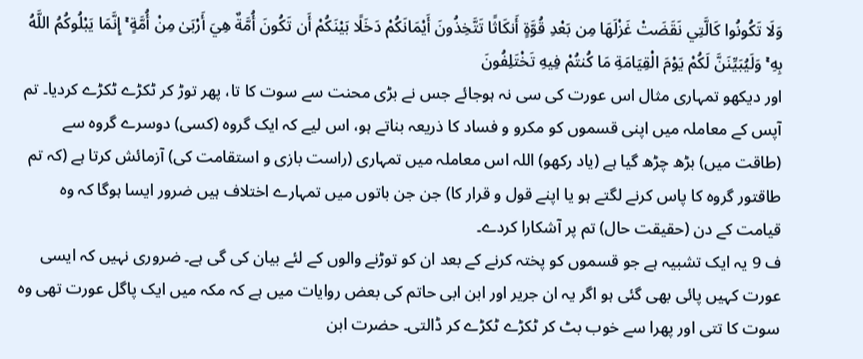وَلَا تَكُونُوا كَالَّتِي نَقَضَتْ غَزْلَهَا مِن بَعْدِ قُوَّةٍ أَنكَاثًا تَتَّخِذُونَ أَيْمَانَكُمْ دَخَلًا بَيْنَكُمْ أَن تَكُونَ أُمَّةٌ هِيَ أَرْبَىٰ مِنْ أُمَّةٍ ۚ إِنَّمَا يَبْلُوكُمُ اللَّهُ بِهِ ۚ وَلَيُبَيِّنَنَّ لَكُمْ يَوْمَ الْقِيَامَةِ مَا كُنتُمْ فِيهِ تَخْتَلِفُونَ
اور دیکھو تمہاری مثال اس عورت کی سی نہ ہوجائے جس نے بڑی محنت سے سوت کا تا، پھر توڑ کر ٹکڑے ٹکڑے کردیا۔ تم آپس کے معاملہ میں اپنی قسموں کو مکرو و فساد کا ذریعہ بناتے ہو، اس لیے کہ ایک گروہ (کسی) دوسرے گروہ سے (طاقت میں) بڑھ چڑھ گیا ہے (یاد رکھو) اللہ اس معاملہ میں تمہاری (راست بازی و استقامت کی) آزمائش کرتا ہے (کہ تم طاقتور گروہ کا پاس کرنے لگتے ہو یا اپنے قول و قرار کا) جن جن باتوں میں تمہارے اختلاف ہیں ضرور ایسا ہوگا کہ وہ قیامت کے دن (حقیقت حال) تم پر آشکارا کردے۔
ف 9 یہ ایک تشبیہ ہے جو قسموں کو پختہ کرنے کے بعد ان کو توڑنے والوں کے لئے بیان کی گی ہے۔ ضروری نہیں کہ ایسی عورت کہیں پائی بھی گئی ہو اگر یہ ان جریر اور ابن ابی حاتم کی بعض روایات میں ہے کہ مکہ میں ایک پاگل عورت تھی وہ سوت کا تتی اور پھرا سے خوب بٹ کر ٹکڑے ٹکڑے کر ڈالتی۔ حضرت ابن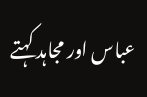عباس اور مجاہد کہتے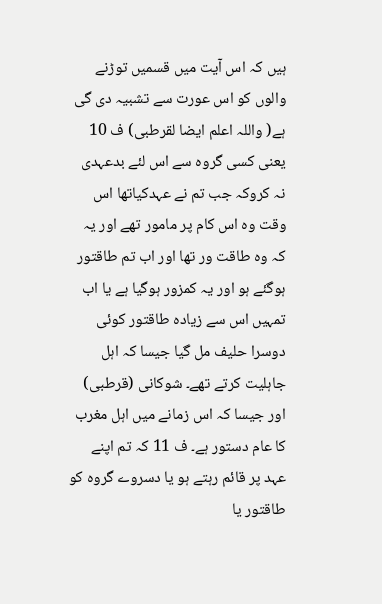ہیں کہ اس آیت میں قسمیں توڑنے والوں کو اس عورت سے تشبیہ دی گی ہے( واللہ اعلم ایضا لقرطبی) ف 10 یعنی کسی گروہ سے اس لئے بدعہدی نہ کروکہ جب تم نے عہدكیاتھا اس وقت وہ اس کام پر مامور تھے اور یہ کہ وه طاقت ور تھا اور اب تم طاقتور ہوگئے ہو اور یہ کمزور ہوگیا ہے یا اب تمہیں اس سے زیادہ طاقتور کوئی دوسرا حلیف مل گیا جیسا کہ اہل جاہلیت کرتے تھے۔ شوکانی (قرطبی) اور جیسا کہ اس زمانے میں اہل مغرب کا عام دستور ہے۔ ف 11 کہ تم اپنے عہد پر قائم رہتے ہو یا دسروے گروہ کو طاقتور یا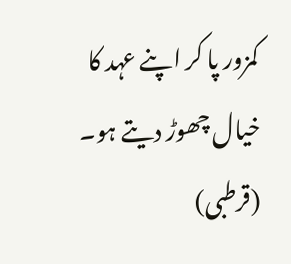کمزور پا کر اپنے عہد کا خیال چھوڑ دیتے ہو۔ (قرطبی)